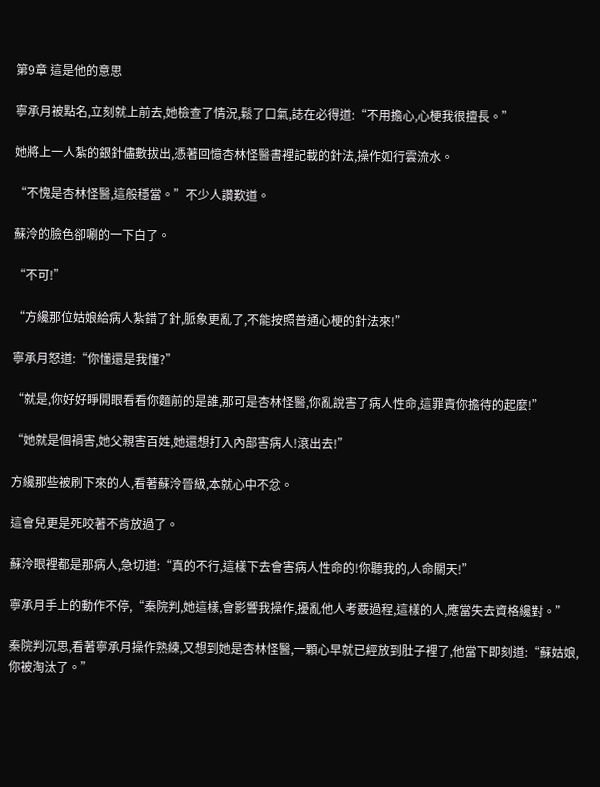第9章 這是他的意思

寧承月被點名,立刻就上前去,她檢查了情況,鬆了口氣,誌在必得道:“不用擔心,心梗我很擅長。”

她將上一人紮的銀針儘數拔出,憑著回憶杏林怪醫書裡記載的針法,操作如行雲流水。

“不愧是杏林怪醫,這般穩當。”不少人讚歎道。

蘇泠的臉色卻唰的一下白了。

“不可!”

“方纔那位姑娘給病人紮錯了針,脈象更亂了,不能按照普通心梗的針法來!”

寧承月怒道:“你懂還是我懂?”

“就是,你好好睜開眼看看你麵前的是誰,那可是杏林怪醫,你亂說害了病人性命,這罪責你擔待的起麼!”

“她就是個禍害,她父親害百姓,她還想打入內部害病人!滾出去!”

方纔那些被刷下來的人,看著蘇泠晉級,本就心中不忿。

這會兒更是死咬著不肯放過了。

蘇泠眼裡都是那病人,急切道:“真的不行,這樣下去會害病人性命的!你聽我的,人命關天!”

寧承月手上的動作不停,“秦院判,她這樣,會影響我操作,擾亂他人考覈過程,這樣的人,應當失去資格纔對。”

秦院判沉思,看著寧承月操作熟練,又想到她是杏林怪醫,一顆心早就已經放到肚子裡了,他當下即刻道:“蘇姑娘,你被淘汰了。”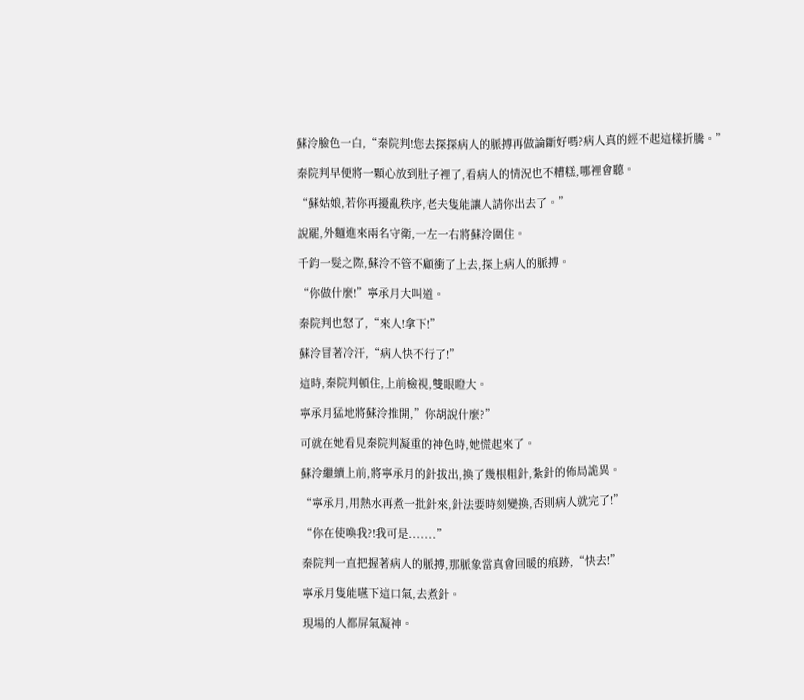蘇泠臉色一白,“秦院判!您去探探病人的脈搏再做論斷好嗎?病人真的經不起這樣折騰。”

秦院判早便將一顆心放到肚子裡了,看病人的情況也不糟糕,哪裡會聽。

“蘇姑娘,若你再擾亂秩序,老夫隻能讓人請你出去了。”

說罷,外麵進來兩名守衛,一左一右將蘇泠圍住。

千鈞一髮之際,蘇泠不管不顧衝了上去,探上病人的脈搏。

“你做什麼!”寧承月大叫道。

秦院判也怒了,“來人!拿下!”

蘇泠冒著冷汗,“病人快不行了!”

這時,秦院判頓住,上前檢視,雙眼瞪大。

寧承月猛地將蘇泠推開,”你胡說什麼?”

可就在她看見秦院判凝重的神色時,她慌起來了。

蘇泠繼續上前,將寧承月的針拔出,換了幾根粗針,紮針的佈局詭異。

“寧承月,用熱水再煮一批針來,針法要時刻變換,否則病人就完了!”

“你在使喚我?!我可是.......”

秦院判一直把握著病人的脈搏,那脈象當真會回暖的痕跡,“快去!”

寧承月隻能嚥下這口氣,去煮針。

現場的人都屏氣凝神。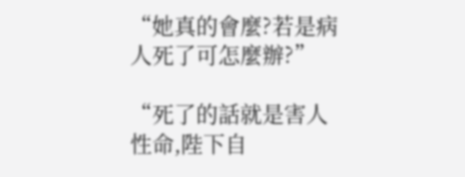“她真的會麼?若是病人死了可怎麼辦?”

“死了的話就是害人性命,陛下自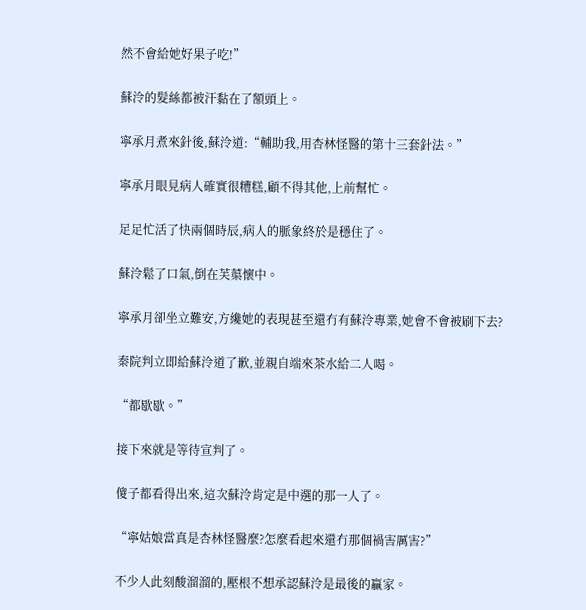然不會給她好果子吃!”

蘇泠的髮絲都被汗黏在了額頭上。

寧承月煮來針後,蘇泠道:“輔助我,用杏林怪醫的第十三套針法。”

寧承月眼見病人確實很糟糕,顧不得其他,上前幫忙。

足足忙活了快兩個時辰,病人的脈象終於是穩住了。

蘇泠鬆了口氣,倒在芙蕖懷中。

寧承月卻坐立難安,方纔她的表現甚至還冇有蘇泠專業,她會不會被刷下去?

秦院判立即給蘇泠道了歉,並親自端來茶水給二人喝。

“都歇歇。”

接下來就是等待宣判了。

傻子都看得出來,這次蘇泠肯定是中選的那一人了。

“寧姑娘當真是杏林怪醫麼?怎麼看起來還冇那個禍害厲害?”

不少人此刻酸溜溜的,壓根不想承認蘇泠是最後的贏家。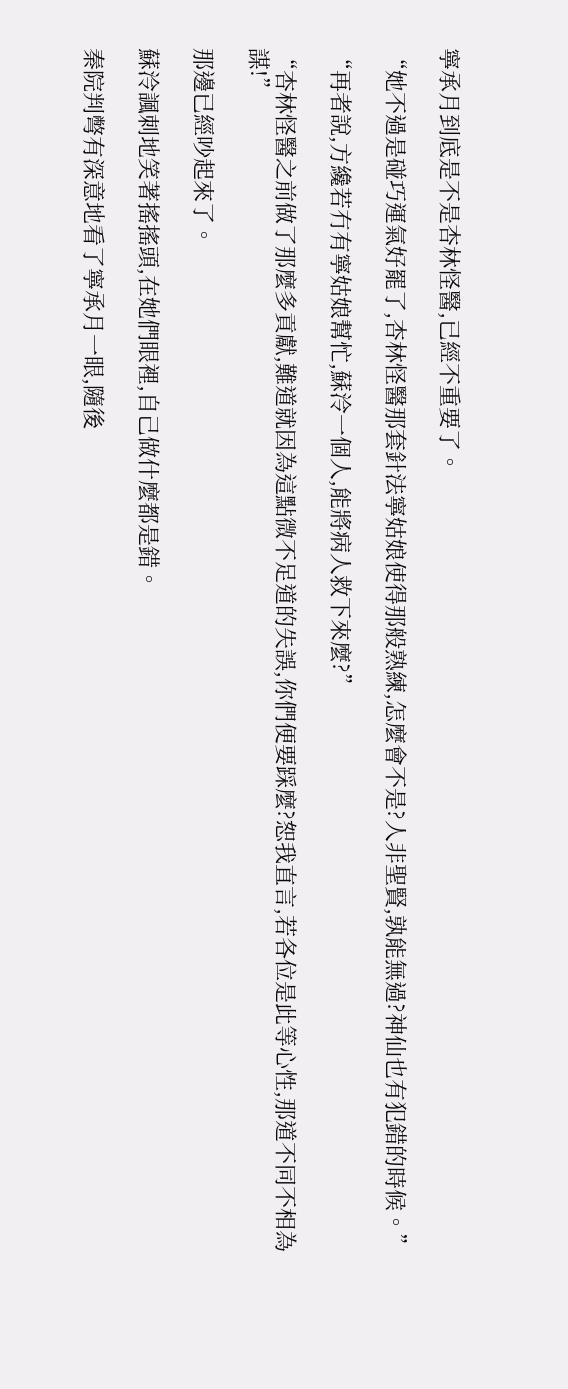寧承月到底是不是杏林怪醫,已經不重要了。

“她不過是碰巧運氣好罷了,杏林怪醫那套針法寧姑娘使得那般熟練,怎麼會不是?人非聖賢,孰能無過?神仙也有犯錯的時候。”

“再者說,方纔若冇有寧姑娘幫忙,蘇泠一個人,能將病人救下來麼?”

“杏林怪醫之前做了那麼多貢獻,難道就因為這點微不足道的失誤,你們便要踩麼?恕我直言,若各位是此等心性,那道不同不相為謀!”

那邊已經吵起來了。

蘇泠諷刺地笑著搖搖頭,在她們眼裡,自己做什麼都是錯。

秦院判彆有深意地看了寧承月一眼,隨後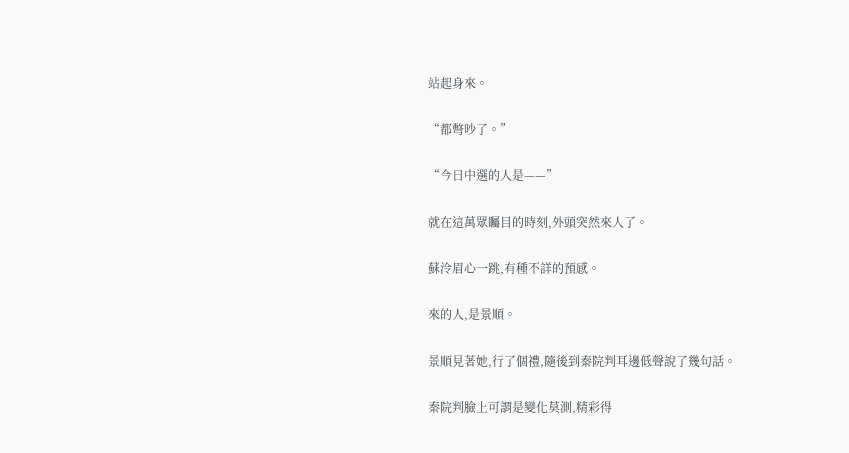站起身來。

“都彆吵了。”

“今日中選的人是——”

就在這萬眾矚目的時刻,外頭突然來人了。

蘇泠眉心一跳,有種不詳的預感。

來的人,是景順。

景順見著她,行了個禮,隨後到秦院判耳邊低聲說了幾句話。

秦院判臉上可謂是變化莫測,精彩得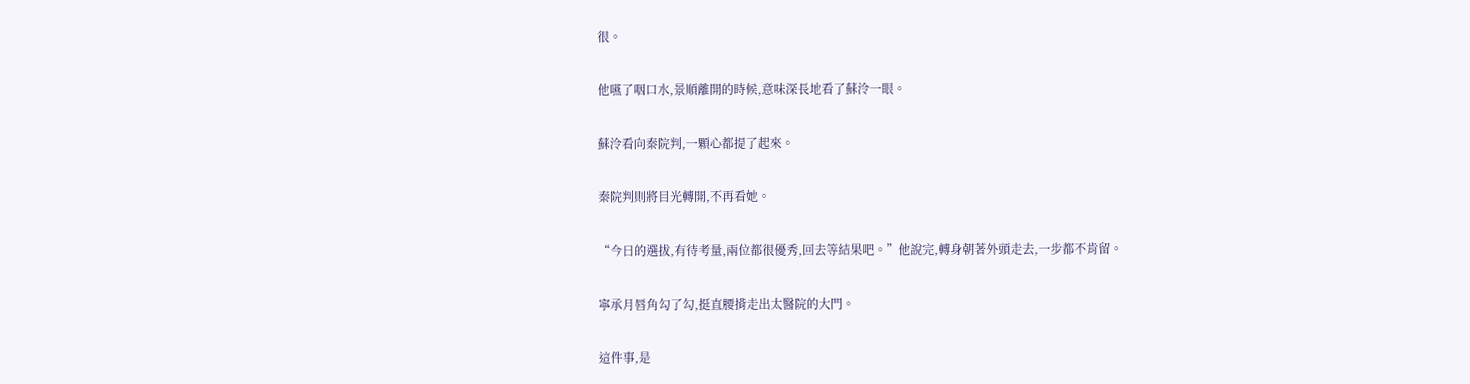很。

他嚥了咽口水,景順離開的時候,意味深長地看了蘇泠一眼。

蘇泠看向秦院判,一顆心都提了起來。

秦院判則將目光轉開,不再看她。

“今日的選拔,有待考量,兩位都很優秀,回去等結果吧。”他說完,轉身朝著外頭走去,一步都不肯留。

寧承月唇角勾了勾,挺直腰揹走出太醫院的大門。

這件事,是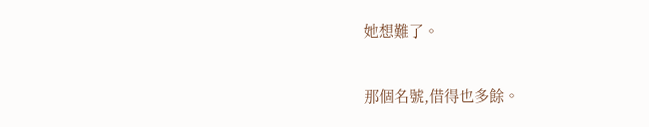她想難了。

那個名號,借得也多餘。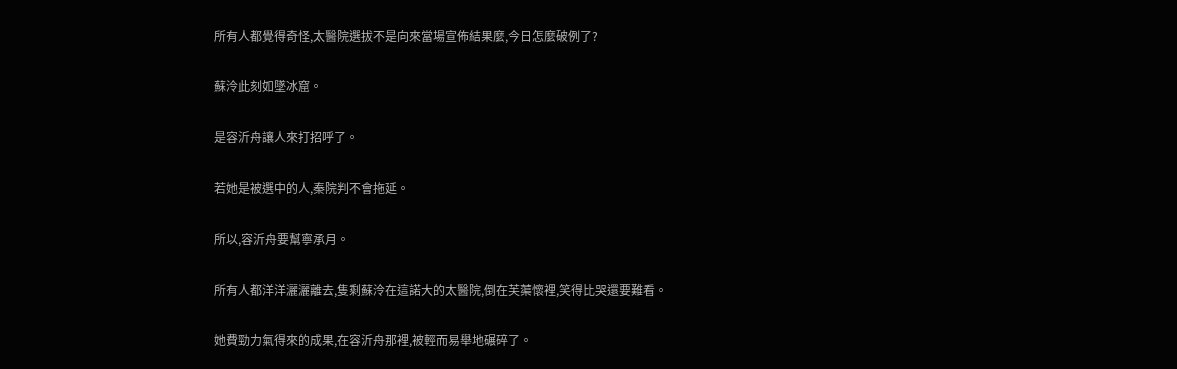所有人都覺得奇怪,太醫院選拔不是向來當場宣佈結果麼,今日怎麼破例了?

蘇泠此刻如墜冰窟。

是容沂舟讓人來打招呼了。

若她是被選中的人,秦院判不會拖延。

所以,容沂舟要幫寧承月。

所有人都洋洋灑灑離去,隻剩蘇泠在這諾大的太醫院,倒在芙蕖懷裡,笑得比哭還要難看。

她費勁力氣得來的成果,在容沂舟那裡,被輕而易舉地碾碎了。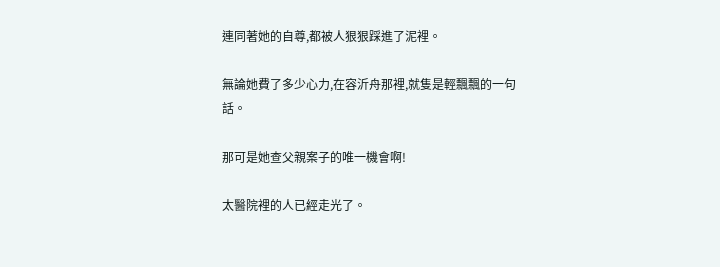連同著她的自尊,都被人狠狠踩進了泥裡。

無論她費了多少心力,在容沂舟那裡,就隻是輕飄飄的一句話。

那可是她查父親案子的唯一機會啊!

太醫院裡的人已經走光了。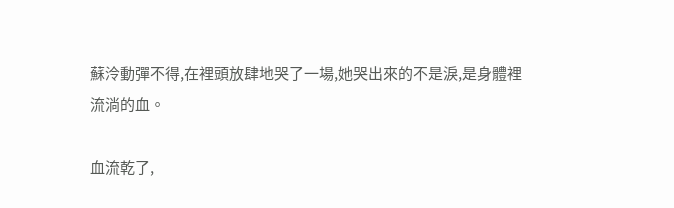蘇泠動彈不得,在裡頭放肆地哭了一場,她哭出來的不是淚,是身體裡流淌的血。

血流乾了,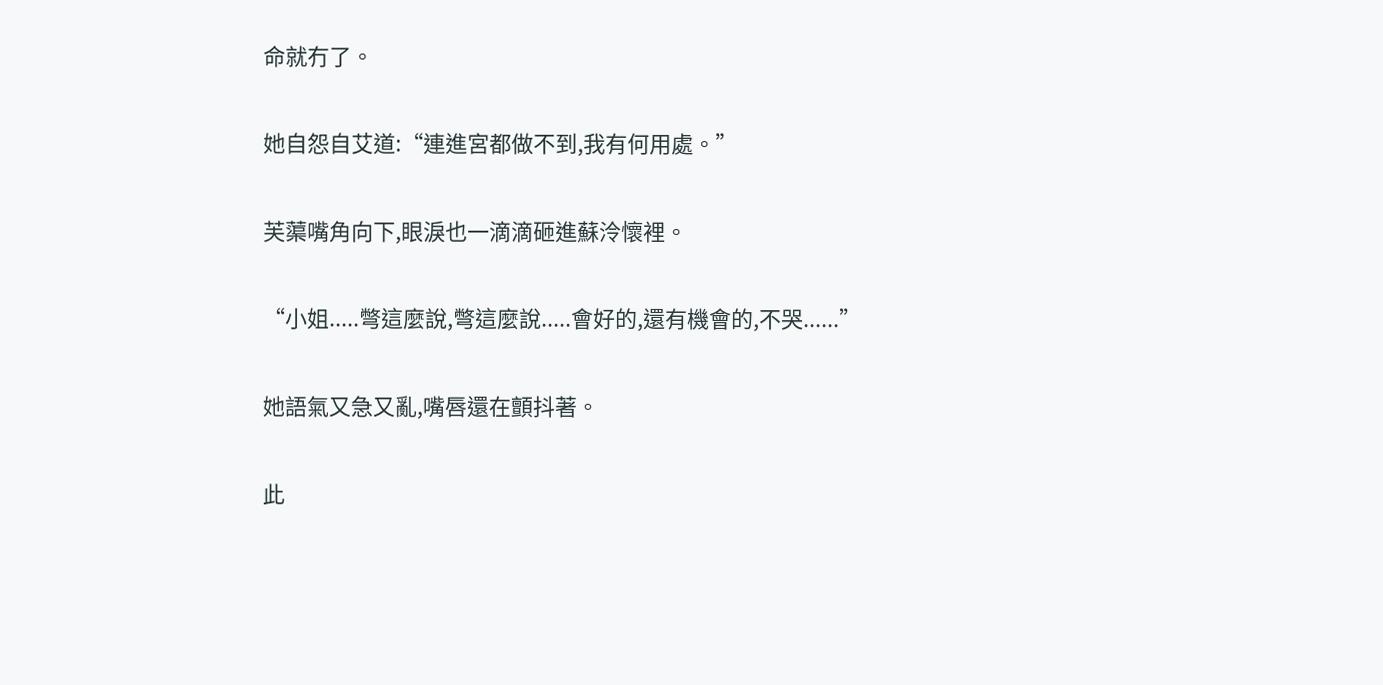命就冇了。

她自怨自艾道:“連進宮都做不到,我有何用處。”

芙蕖嘴角向下,眼淚也一滴滴砸進蘇泠懷裡。

“小姐.....彆這麼說,彆這麼說.....會好的,還有機會的,不哭......”

她語氣又急又亂,嘴唇還在顫抖著。

此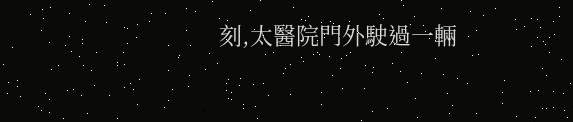刻,太醫院門外駛過一輛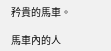矜貴的馬車。

馬車內的人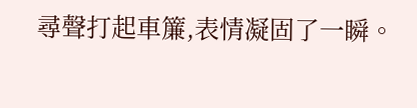尋聲打起車簾,表情凝固了一瞬。